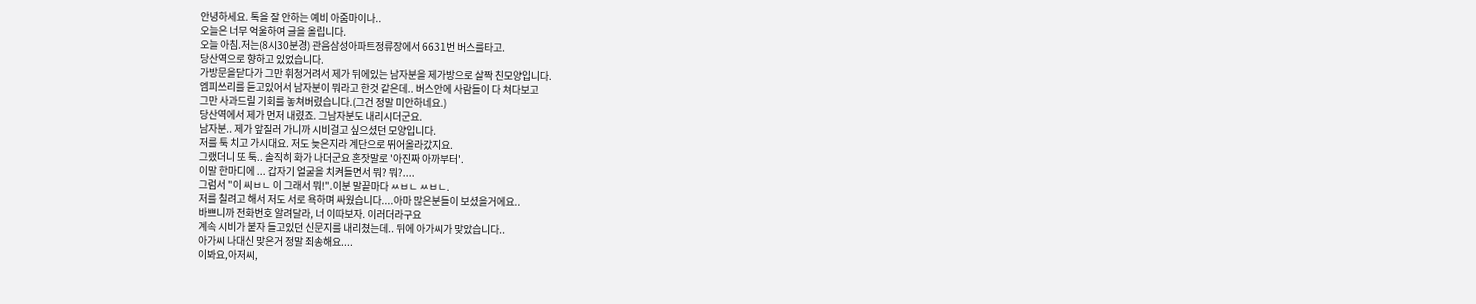안녕하세요. 톡을 잘 안하는 예비 아줌마이나..
오늘은 너무 억울하여 글을 올립니다.
오늘 아침.저는(8시30분경) 관음삼성아파트정류장에서 6631번 버스를타고.
당산역으로 향하고 있었습니다.
가방문을닫다가 그만 휘청거려서 제가 뒤에있는 남자분을 제가방으로 살짝 친모양입니다.
엠피쓰리를 듣고있어서 남자분이 뭐라고 한것 같은데.. 버스안에 사람들이 다 쳐다보고
그만 사과드릴 기회를 놓쳐버렸습니다.(그건 정말 미안하네요.)
당산역에서 제가 먼저 내렸죠. 그남자분도 내리시더군요.
남자분.. 제가 앞질러 가니까 시비걸고 싶으셨던 모양입니다.
저를 툭 치고 가시대요. 저도 늦은지라 계단으로 뛰어올라갔지요.
그랬더니 또 툭.. 솔직히 화가 나더군요 혼잣말로 '아진짜 아까부터'.
이말 한마디에 ... 갑자기 얼굴을 치켜들면서 뭐? 뭐?....
그럼서 "이 씨ㅂㄴ 이 그래서 뭐!".이분 말끝마다 ㅆㅂㄴ ㅆㅂㄴ.
저를 칠려고 해서 저도 서로 욕하며 싸웠습니다....아마 많은분들이 보셨을거에요..
바쁘니까 전화번호 알려달라, 너 이따보자. 이러더라구요
계속 시비가 붙자 들고있던 신문지를 내리쳤는데.. 뒤에 아가씨가 맞았습니다..
아가씨 나대신 맞은거 정말 죄송해요....
이봐요,아저씨,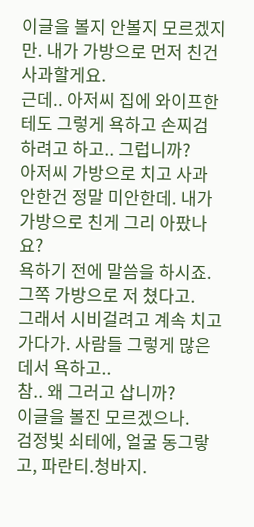이글을 볼지 안볼지 모르겠지만. 내가 가방으로 먼저 친건 사과할게요.
근데.. 아저씨 집에 와이프한테도 그렇게 욕하고 손찌검 하려고 하고.. 그럽니까?
아저씨 가방으로 치고 사과 안한건 정말 미안한데. 내가 가방으로 친게 그리 아팠나요?
욕하기 전에 말씀을 하시죠. 그쪽 가방으로 저 쳤다고.
그래서 시비걸려고 계속 치고 가다가. 사람들 그렇게 많은데서 욕하고..
참.. 왜 그러고 삽니까?
이글을 볼진 모르겠으나.
검정빛 쇠테에, 얼굴 동그랗고, 파란티.청바지.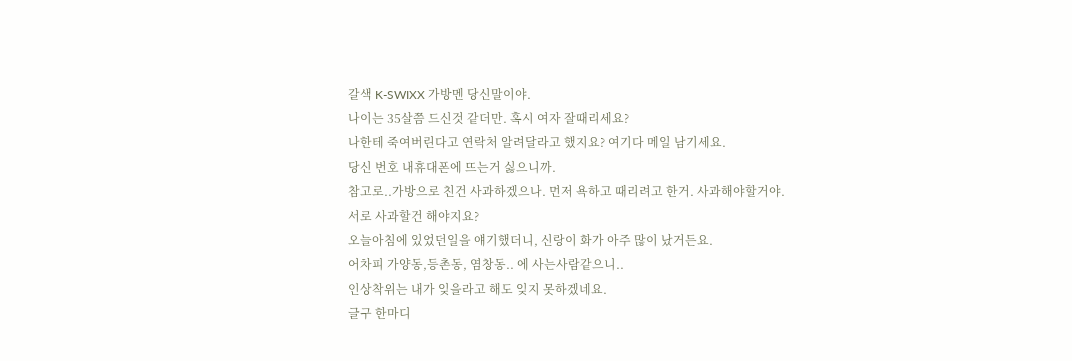갈색 K-SWIXX 가방멘 당신말이야.
나이는 35살쯤 드신것 같더만. 혹시 여자 잘때리세요?
나한테 죽여버린다고 연락처 알려달라고 했지요? 여기다 메일 남기세요.
당신 번호 내휴대폰에 뜨는거 싫으니까.
참고로..가방으로 친건 사과하겠으나. 먼저 욕하고 때리려고 한거. 사과해야할거야.
서로 사과할건 해야지요?
오늘아침에 있었던일을 얘기했더니, 신랑이 화가 아주 많이 났거든요.
어차피 가양동,등촌동, 염창동.. 에 사는사람같으니..
인상착위는 내가 잊을라고 해도 잊지 못하겠네요.
글구 한마디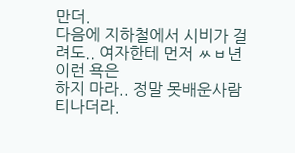만더.
다음에 지하철에서 시비가 걸려도.. 여자한테 먼저 ㅆㅂ년 이런 욕은
하지 마라.. 정말 못배운사람 티나더라.